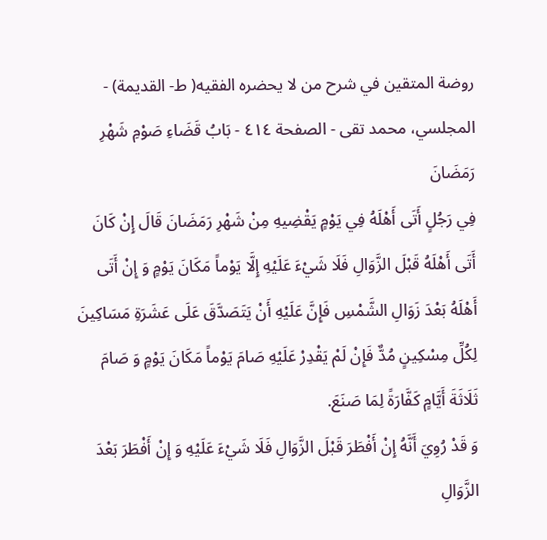روضة المتقين في شرح من لا يحضره الفقيه( ط- القديمة) - المجلسي، محمد تقى - الصفحة ٤١٤ - بَابُ قَضَاءِ صَوْمِ شَهْرِ رَمَضَانَ
فِي رَجُلٍ أَتَى أَهْلَهُ فِي يَوْمٍ يَقْضِيهِ مِنْ شَهْرِ رَمَضَانَ قَالَ إِنْ كَانَ أَتَى أَهْلَهُ قَبْلَ الزَّوَالِ فَلَا شَيْءَ عَلَيْهِ إِلَّا يَوْماً مَكَانَ يَوْمٍ وَ إِنْ أَتَى أَهْلَهُ بَعْدَ زَوَالِ الشَّمْسِ فَإِنَّ عَلَيْهِ أَنْ يَتَصَدَّقَ عَلَى عَشَرَةِ مَسَاكِينَ لِكُلِّ مِسْكِينٍ مُدٌّ فَإِنْ لَمْ يَقْدِرْ عَلَيْهِ صَامَ يَوْماً مَكَانَ يَوْمٍ وَ صَامَ ثَلَاثَةَ أَيَّامٍ كَفَّارَةً لِمَا صَنَعَ.
وَ قَدْ رُوِيَ أَنَّهُ إِنْ أَفْطَرَ قَبْلَ الزَّوَالِ فَلَا شَيْءَ عَلَيْهِ وَ إِنْ أَفْطَرَ بَعْدَ الزَّوَالِ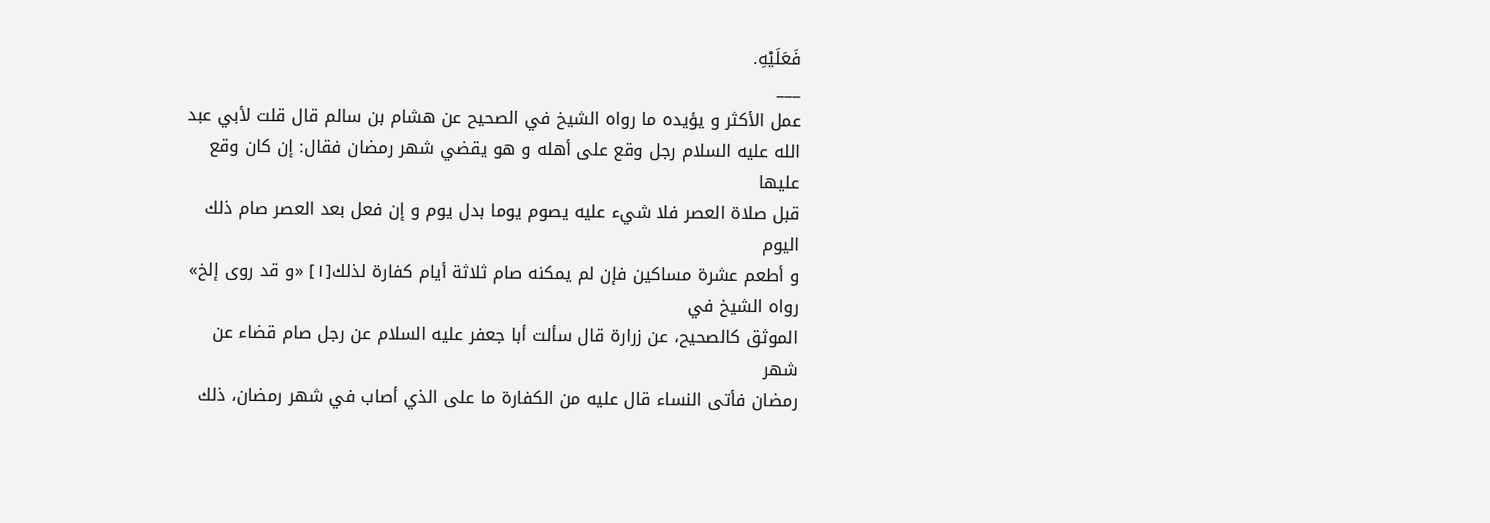فَعَلَيْهِ.
___
عمل الأكثر و يؤيده ما رواه الشيخ في الصحيح عن هشام بن سالم قال قلت لأبي عبد
الله عليه السلام رجل وقع على أهله و هو يقضي شهر رمضان فقال: إن كان وقع عليها
قبل صلاة العصر فلا شيء عليه يصوم يوما بدل يوم و إن فعل بعد العصر صام ذلك اليوم
و أطعم عشرة مساكين فإن لم يمكنه صام ثلاثة أيام كفارة لذلك[١] «و قد روى إلخ» رواه الشيخ في
الموثق كالصحيح، عن زرارة قال سألت أبا جعفر عليه السلام عن رجل صام قضاء عن شهر
رمضان فأتى النساء قال عليه من الكفارة ما على الذي أصاب في شهر رمضان، ذلك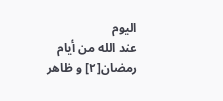اليوم
عند الله من أيام رمضان[٢] و ظاهر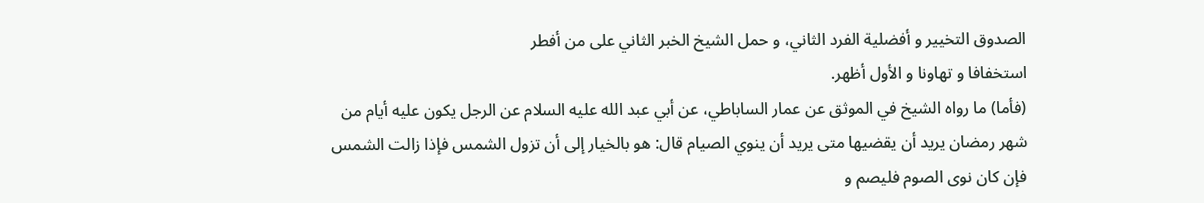الصدوق التخيير و أفضلية الفرد الثاني، و حمل الشيخ الخبر الثاني على من أفطر
استخفافا و تهاونا و الأول أظهر.
(فأما) ما رواه الشيخ في الموثق عن عمار الساباطي، عن أبي عبد الله عليه السلام عن الرجل يكون عليه أيام من شهر رمضان يريد أن يقضيها متى يريد أن ينوي الصيام قال: هو بالخيار إلى أن تزول الشمس فإذا زالت الشمس فإن كان نوى الصوم فليصم و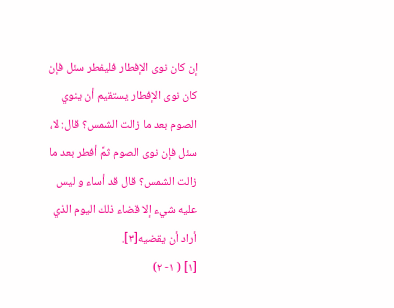إن كان نوى الإفطار فليفطر سئل فإن كان نوى الإفطار يستقيم أن ينوي الصوم بعد ما زالت الشمس؟ قال: لا، سئل فإن نوى الصوم ثمَّ أفطر بعد ما زالت الشمس؟ قال قد أساء و ليس عليه شيء إلا قضاء ذلك اليوم الذي أراد أن يقضيه[٣].
[١] ( ١- ٢)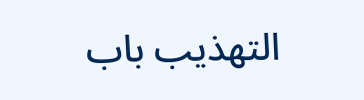التهذيب باب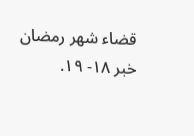قضاء شهر رمضان خبر ١٨- ١٩.